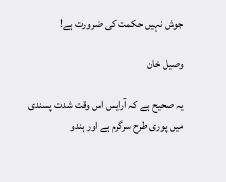جوش نہیں حکمت کی ضرورت ہے!

وصیل خان

یہ صحیح ہے کہ آرایس اس وقت شدت پسندی میں پوری طرح سرگرم ہے اور ہندو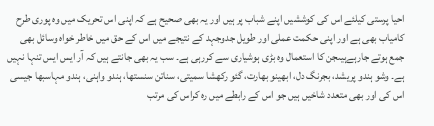احیا پرستی کیلئے اس کی کوششیں اپنے شباب پر ہیں اور یہ بھی صحیح ہے کہ اپنی اس تحریک میں وہ پوری طرح کامیاب بھی ہے اور اپنی حکمت عملی اور طویل جدوجہد کے نتیجے میں اس کے حق میں خاطر خواہ وسائل بھی جمع ہوتے جارہےہیںجن کا استعمال وہ بڑی ہوشیاری سے کررہی ہے۔ سب یہ بھی جانتے ہیں کہ آر ایس ایس تنہا نہیں ہے۔ وشو ہندو پریشد، بجرنگ دل، ابھینو بھارت، گئو رکھشا سمیتی، سناتن سنستھا، ہندو واہنی، ہندو مہاسبھا جیسی اس کی اور بھی متعدد شاخیں ہیں جو اس کے رابطے میں رہ کراس کی مرتب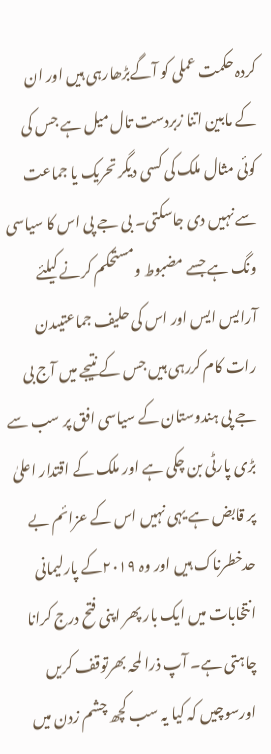کردہ حکمت عملی کو آگےبڑھارہی ہیں اور ان کے مابین اتنا زبردست تال میل ہے جس کی کوئی مثال ملک کی کسی دیگر تحریک یا جماعت سے نہیں دی جاسکتی۔ بی جے پی اس کا سیاسی ونگ ہے جسے مضبوط ومستحکم کرنے کیلئے آرایس ایس اور اس کی حلیف جماعتیںدن رات کام کررہی ہیں جس کے نتیجے میں آج بی جے پی ہندوستان کے سیاسی افق پر سب سے بڑی پارٹی بن چکی ہے اور ملک کے اقتدار اعلیٰ پر قابض ہے یہی نہیں اس کے عزائم بے حدخطرناک ہیں اور وہ ۲۰۱۹کے پارلیمانی انتخابات میں ایک بار پھر اپنی فتح درج کرانا چاہتی ہے۔ آپ ذرا لمحہ بھرتوقف کریں اورسوچیں کہ کیا یہ سب کچھ چشم زدن میں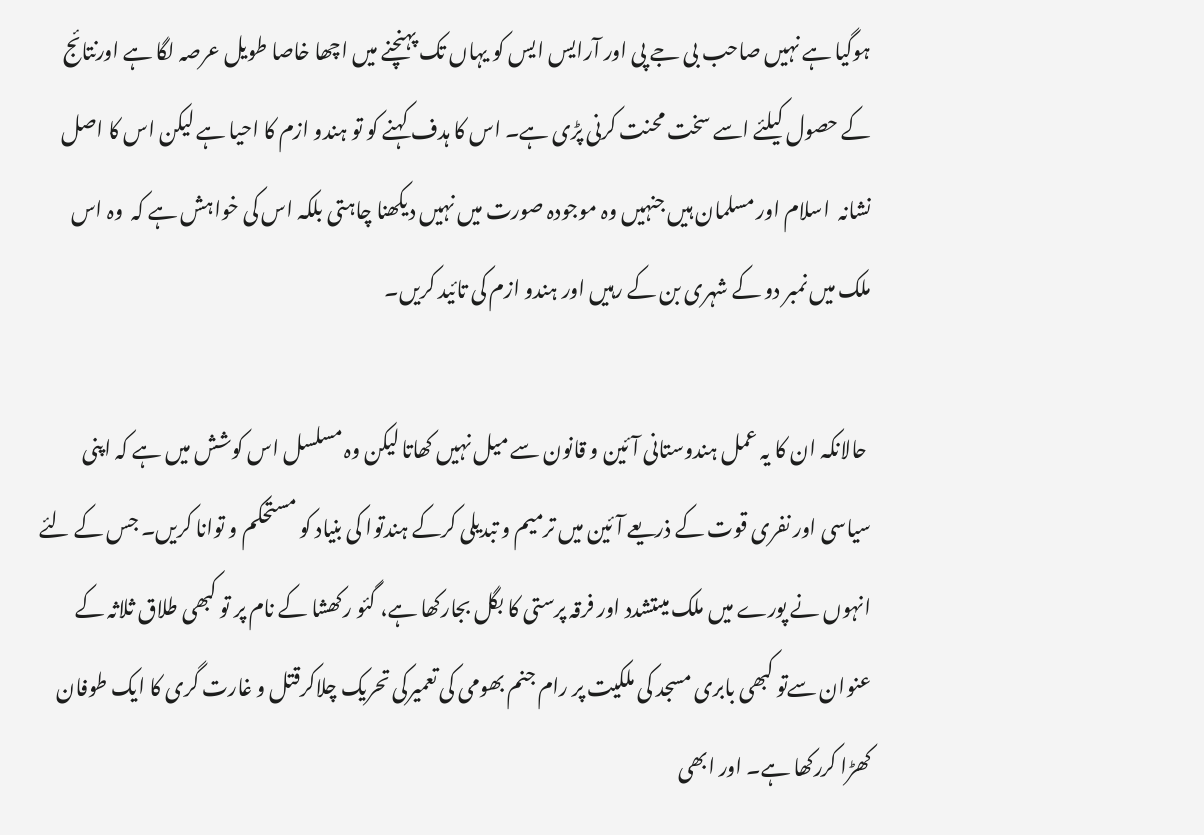ہوگیا ہے نہیں صاحب بی جے پی اور آرایس ایس کو یہاں تک پہنچنے میں اچھا خاصا طویل عرصہ لگا ہے اورنتائج کے حصول کیلئے اسے سخت محنت کرنی پڑی ہے۔ اس کا ہدف کہنے کو تو ہندو ازم کا احیا ہے لیکن اس کا اصل نشانہ  اسلام اور مسلمان ہیں جنہیں وہ موجودہ صورت میں نہیں دیکھنا چاہتی بلکہ اس کی خواہش ہے کہ  وہ اس ملک میں نمبر دو کے شہری بن کے رہیں اور ہندو ازم کی تائید کریں۔

 حالانکہ ان کا یہ عمل ہندوستانی آئین و قانون سے میل نہیں کھاتا لیکن وہ مسلسل اس کوشش میں ہے کہ اپنی سیاسی اور نفری قوت کے ذریعے آئین میں ترمیم و تبدیلی کرکے ہندتوا کی بنیاد کو مستحکم و توانا کریں۔ جس کے لئے انہوں نے پورے میں ملک میںتشدد اور فرقہ پرستی کا بگل بجارکھا ہے، گئو رکھشا کے نام پر تو کبھی طلاق ثلاثہ کے عنوان سےتو کبھی بابری مسجد کی ملکیت پر رام جنم بھومی کی تعمیرکی تحریک چلاکرقتل و غارت گری کا ایک طوفان کھڑا کررکھا ہے۔ اور ابھی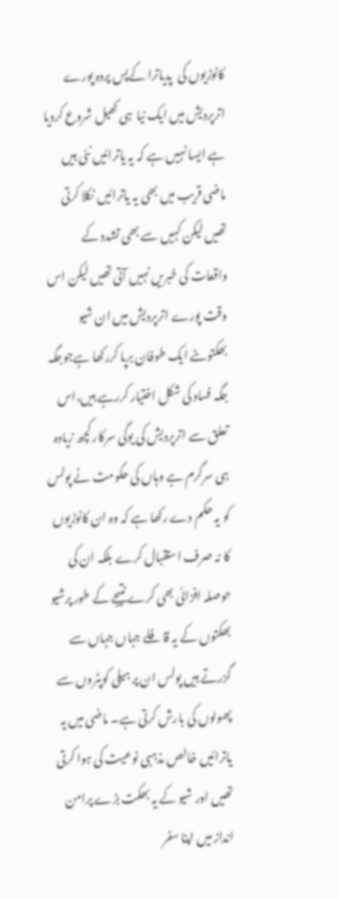کانوڑیوں کی  پدیاترا کےپس پردہ پورے اترپردیش میں ایک نیا  ہی کھیل شروع کردیا ہے ایسا نہیں ہے کہ یہ یاترائیں نئی ہیں ماضی قریب میں بھی یہ یاترائیں نکلا کرتی تھیں لیکن کہیں سے بھی تشدد کے واقعات کی خبریں نہیں آتی تھیں لیکن اس وقت پورے اترپردیش میں ان شیو بھکتوںنے ایک طوفان برپا کررکھا ہےجوجگہ جگہ فساد کی شکل اختیار کررہے ہیں،اس تعلق سے اترپردیش کی یوگی سرکار کچھ زیادہ ہی سرگرم ہے وہاں کی حکومت نے پولس کو یہ حکم دے رکھا ہے کہ وہ ان کانوڑیوں کا نہ صرف استقبال کرے بلکہ ان کی حوصلہ افزائی بھی کرے نتیجے کے طور پرشیو بھکتوں کے یہ قافلے جہاں جہاں سے گزرتے ہیں پولس ان پر ہیلی کوپٹروں سے پھولوں کی بارش کرتی ہے۔ ماضی میں یہ یاترائیں خالص مذہبی نوعیت کی ہوا کرتی تھیں اور شیو کے یہ بھکت بڑے پرامن انداز میں اپنا سفر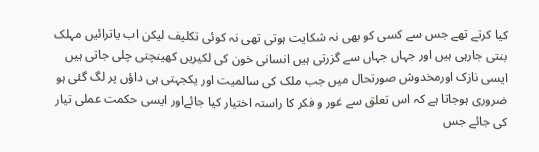کیا کرتے تھے جس سے کسی کو بھی نہ شکایت ہوتی تھی نہ کوئی تکلیف لیکن اب یاترائیں مہلک بنتی جارہی ہیں اور جہاں جہاں سے گزرتی ہیں انسانی خون کی لکیریں کھینچتی چلی جاتی ہیں ایسی نازک اورمخدوش صورتحال میں جب ملک کی سالمیت اور یکجہتی ہی داؤں پر لگ گئی ہو ضروری ہوجاتا ہے کہ اس تعلق سے غور و فکر کا راستہ اختیار کیا جائےاور ایسی حکمت عملی تیار کی جائے جس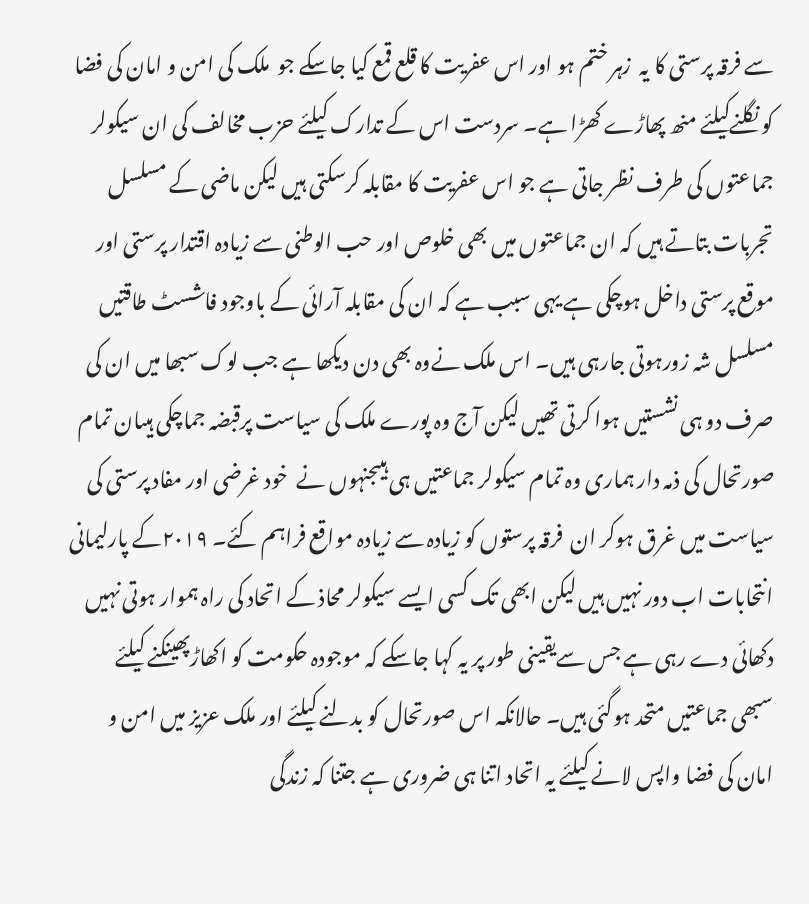سے فرقہ پرستی کا یہ  زہر ختم ہو اور اس عفریت کا قلع قمع کیا جاسکے جو  ملک کی امن و امان کی فضا کو نگلنےکیلئے منھ پھاڑے کھڑا ہے۔ سردست اس کے تدارک کیلئے حزب مخالف کی ان سیکولر جماعتوں کی طرف نظر جاتی ہے جو اس عفریت کا مقابلہ کرسکتی ہیں لیکن ماضی کے مسلسل تجربات بتاتے ہیں کہ ان جماعتوں میں بھی خلوص اور حب الوطنی سے زیادہ اقتدار پرستی اور موقع پرستی داخل ہوچکی ہے یہی سبب ہے کہ ان کی مقابلہ آرائی کے باوجود فاشسٹ طاقتیں مسلسل شہ زورہوتی جارہی ہیں۔ اس ملک نےوہ بھی دن دیکھا ہے جب لوک سبھا میں ان کی صرف دو ہی نشستیں ہوا کرتی تھیں لیکن آج وہ پورے ملک کی سیاست پرقبضہ جماچکی ہیںان تمام صورتحال کی ذمہ دار ہماری وہ تمام سیکولر جماعتیں ہی ہیںجنہوں نے  خود غرضی اور مفاد پرستی کی سیاست میں غرق ہوکر ان  فرقہ پرستوں کو زیادہ سے زیادہ مواقع فراہم کئے۔ ۲۰۱۹کے پارلیمانی انتحابات اب دور نہیں ہیں لیکن ابھی تک کسی ایسے سیکولر محاذ کے اتحاد کی راہ ہموار ہوتی نہیں دکھائی دے رہی ہے جس سےیقینی طور پر یہ کہا جاسکے کہ موجودہ حکومت کو اکھاڑپھینکنے کیلئے سبھی جماعتیں متحد ہوگئی ہیں۔ حالانکہ اس صورتحال کو بدلنے کیلئے اور ملک عزیز میں امن و امان کی فضا واپس لانے کیلئے یہ اتحاد اتنا ہی ضروری ہے جتنا کہ زندگی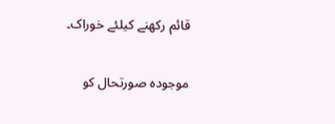قائم رکھنے کیلئے خوراک۔

موجودہ صورتحال کو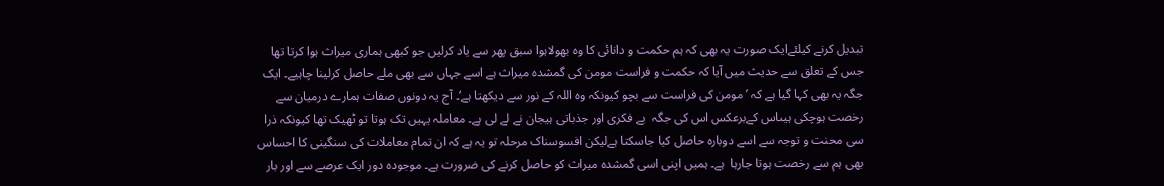تبدیل کرنے کیلئےایک صورت یہ بھی کہ ہم حکمت و دانائی کا وہ بھولاہوا سبق پھر سے یاد کرلیں جو کبھی ہماری میراث ہوا کرتا تھا جس کے تعلق سے حدیث میں آیا کہ حکمت و فراست مومن کی گمشدہ میراث ہے اسے جہاں سے بھی ملے حاصل کرلینا چاہیے۔ ایک جگہ یہ بھی کہا گیا ہے کہ ’ مومن کی فراست سے بچو کیونکہ وہ اللہ کے نور سے دیکھتا ہے‘۔ آج یہ دونوں صفات ہمارے درمیان سے رخصت ہوچکی ہیںاس کےبرعکس اس کی جگہ  بے فکری اور جذباتی ہیجان نے لے لی ہے۔ معاملہ یہیں تک ہوتا تو ٹھیک تھا کیونکہ ذرا سی محنت و توجہ سے اسے دوبارہ حاصل کیا جاسکتا ہےلیکن افسوسناک مرحلہ تو یہ ہے کہ ان تمام معاملات کی سنگینی کا احساس بھی ہم سے رخصت ہوتا جارہا  ہے۔ ہمیں اپنی اسی گمشدہ میراث کو حاصل کرنے کی ضرورت ہے۔ موجودہ دور ایک عرصے سے اور بار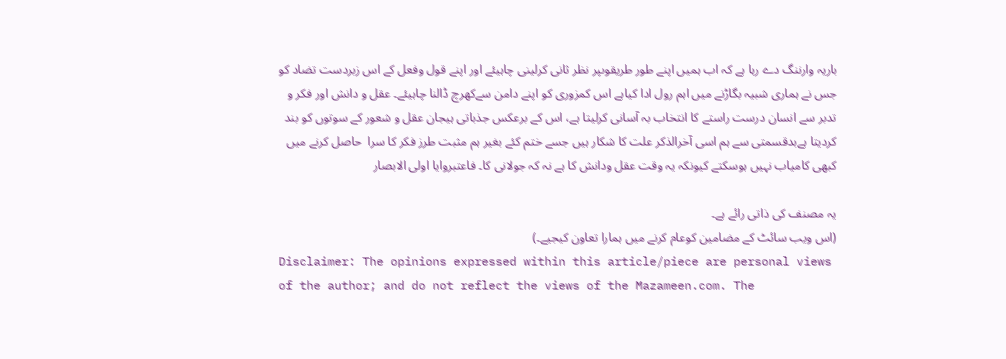باریہ وارننگ دے رہا ہے کہ اب ہمیں اپنے طور طریقوںپر نظر ثانی کرلینی چاہیئے اور اپنے قول وفعل کے اس زبردست تضاد کو جس نے ہماری شبیہ بگاڑنے میں اہم رول ادا کیاہے اس کمزوری کو اپنے دامن سےکھرچ ڈالنا چاہیئے۔ عقل و دانش اور فکر و تدبر سے انسان درست راستے کا انتخاب بہ آسانی کرلیتا ہے، اس کے برعکس جذباتی ہیجان عقل و شعور کے سوتوں کو بند کردیتا ہےبدقسمتی سے ہم اسی آخرالذکر علت کا شکار ہیں جسے ختم کئے بغیر ہم مثبت طرز فکر کا سرا  حاصل کرنے میں کبھی کامیاب نہیں ہوسکتے کیونکہ یہ وقت عقل ودانش کا ہے نہ کہ جولانی کا۔ فاعتبروایا اولی الابصار

یہ مصنف کی ذاتی رائے ہے۔
(اس ویب سائٹ کے مضامین کوعام کرنے میں ہمارا تعاون کیجیے۔)
Disclaimer: The opinions expressed within this article/piece are personal views of the author; and do not reflect the views of the Mazameen.com. The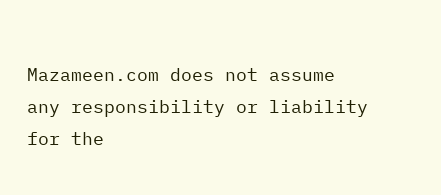Mazameen.com does not assume any responsibility or liability for the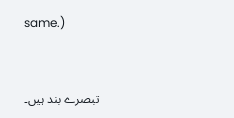same.)


تبصرے بند ہیں۔